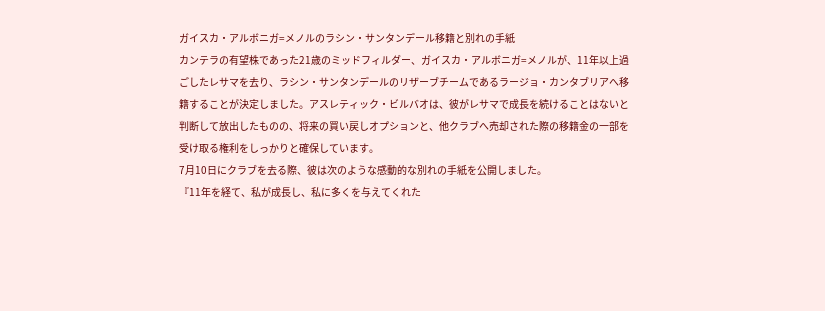ガイスカ・アルボニガ=メノルのラシン・サンタンデール移籍と別れの手紙
カンテラの有望株であった21歳のミッドフィルダー、ガイスカ・アルボニガ=メノルが、11年以上過ごしたレサマを去り、ラシン・サンタンデールのリザーブチームであるラージョ・カンタブリアへ移籍することが決定しました。アスレティック・ビルバオは、彼がレサマで成長を続けることはないと判断して放出したものの、将来の買い戻しオプションと、他クラブへ売却された際の移籍金の一部を受け取る権利をしっかりと確保しています。
7月10日にクラブを去る際、彼は次のような感動的な別れの手紙を公開しました。
『11年を経て、私が成長し、私に多くを与えてくれた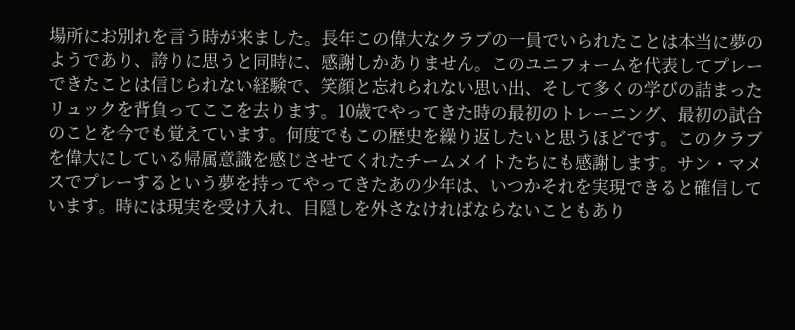場所にお別れを言う時が来ました。長年この偉大なクラブの一員でいられたことは本当に夢のようであり、誇りに思うと同時に、感謝しかありません。このユニフォームを代表してプレーできたことは信じられない経験で、笑顔と忘れられない思い出、そして多くの学びの詰まったリュックを背負ってここを去ります。10歳でやってきた時の最初のトレーニング、最初の試合のことを今でも覚えています。何度でもこの歴史を繰り返したいと思うほどです。このクラブを偉大にしている帰属意識を感じさせてくれたチームメイトたちにも感謝します。サン・マメスでプレーするという夢を持ってやってきたあの少年は、いつかそれを実現できると確信しています。時には現実を受け入れ、目隠しを外さなければならないこともあり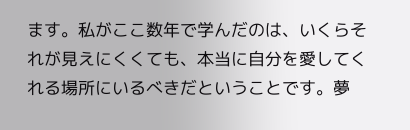ます。私がここ数年で学んだのは、いくらそれが見えにくくても、本当に自分を愛してくれる場所にいるべきだということです。夢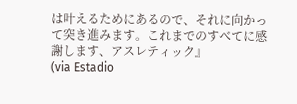は叶えるためにあるので、それに向かって突き進みます。これまでのすべてに感謝します、アスレティック』
(via Estadio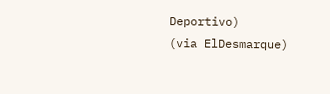Deportivo)
(via ElDesmarque)